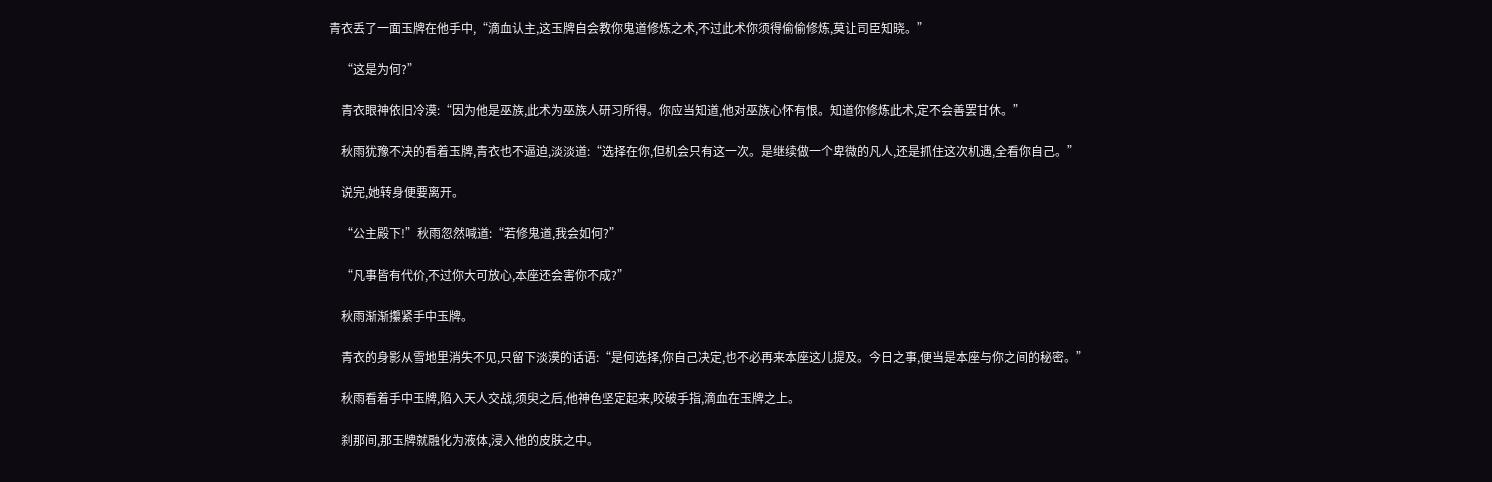青衣丢了一面玉牌在他手中,“滴血认主,这玉牌自会教你鬼道修炼之术,不过此术你须得偷偷修炼,莫让司臣知晓。”

    “这是为何?”

    青衣眼神依旧冷漠:“因为他是巫族,此术为巫族人研习所得。你应当知道,他对巫族心怀有恨。知道你修炼此术,定不会善罢甘休。”

    秋雨犹豫不决的看着玉牌,青衣也不逼迫,淡淡道:“选择在你,但机会只有这一次。是继续做一个卑微的凡人,还是抓住这次机遇,全看你自己。”

    说完,她转身便要离开。

    “公主殿下!”秋雨忽然喊道:“若修鬼道,我会如何?”

    “凡事皆有代价,不过你大可放心,本座还会害你不成?”

    秋雨渐渐攥紧手中玉牌。

    青衣的身影从雪地里消失不见,只留下淡漠的话语:“是何选择,你自己决定,也不必再来本座这儿提及。今日之事,便当是本座与你之间的秘密。”

    秋雨看着手中玉牌,陷入天人交战,须臾之后,他神色坚定起来,咬破手指,滴血在玉牌之上。

    刹那间,那玉牌就融化为液体,浸入他的皮肤之中。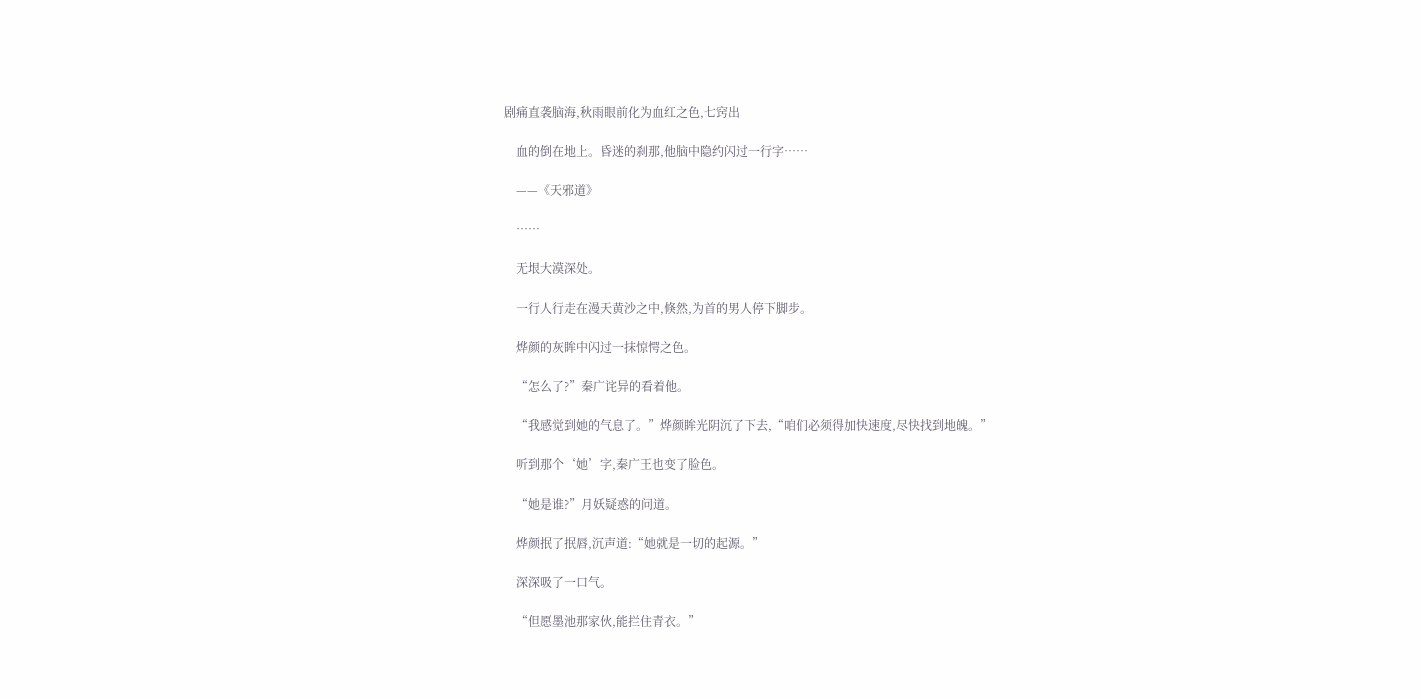剧痛直袭脑海,秋雨眼前化为血红之色,七窍出

    血的倒在地上。昏迷的刹那,他脑中隐约闪过一行字……

    ——《天邪道》

    ……

    无垠大漠深处。

    一行人行走在漫天黄沙之中,倏然,为首的男人停下脚步。

    烨颜的灰眸中闪过一抹惊愕之色。

    “怎么了?”秦广诧异的看着他。

    “我感觉到她的气息了。”烨颜眸光阴沉了下去,“咱们必须得加快速度,尽快找到地魄。”

    听到那个‘她’字,秦广王也变了脸色。

    “她是谁?”月妖疑惑的问道。

    烨颜抿了抿唇,沉声道:“她就是一切的起源。”

    深深吸了一口气。

    “但愿墨池那家伙,能拦住青衣。”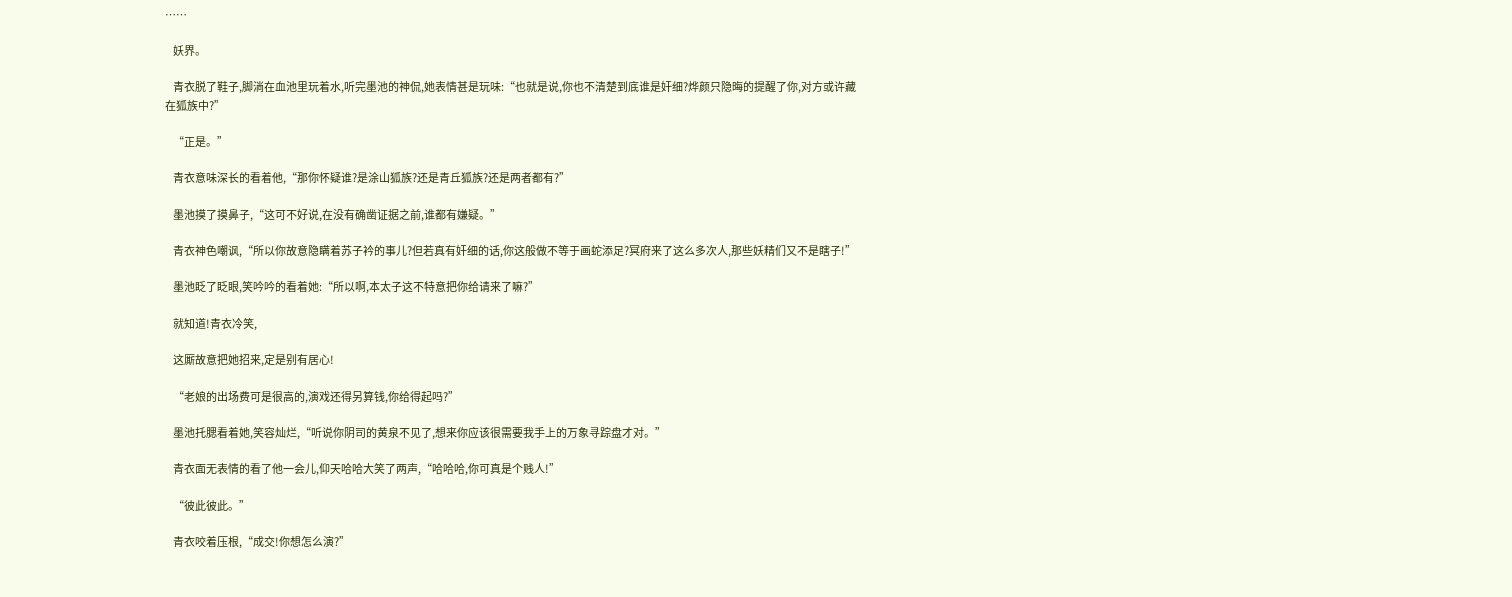……

    妖界。

    青衣脱了鞋子,脚淌在血池里玩着水,听完墨池的神侃,她表情甚是玩味:“也就是说,你也不清楚到底谁是奸细?烨颜只隐晦的提醒了你,对方或许藏在狐族中?”

    “正是。”

    青衣意味深长的看着他,“那你怀疑谁?是涂山狐族?还是青丘狐族?还是两者都有?”

    墨池摸了摸鼻子,“这可不好说,在没有确凿证据之前,谁都有嫌疑。”

    青衣神色嘲讽,“所以你故意隐瞒着苏子衿的事儿?但若真有奸细的话,你这般做不等于画蛇添足?冥府来了这么多次人,那些妖精们又不是瞎子!”

    墨池眨了眨眼,笑吟吟的看着她:“所以啊,本太子这不特意把你给请来了嘛?”

    就知道!青衣冷笑,

    这厮故意把她招来,定是别有居心!

    “老娘的出场费可是很高的,演戏还得另算钱,你给得起吗?”

    墨池托腮看着她,笑容灿烂,“听说你阴司的黄泉不见了,想来你应该很需要我手上的万象寻踪盘才对。”

    青衣面无表情的看了他一会儿,仰天哈哈大笑了两声,“哈哈哈,你可真是个贱人!”

    “彼此彼此。”

    青衣咬着压根,“成交!你想怎么演?”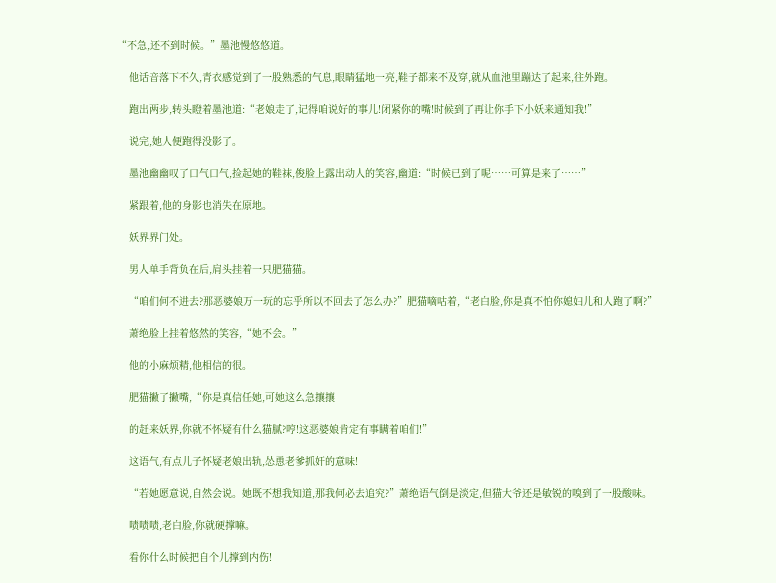“不急,还不到时候。”墨池慢悠悠道。

    他话音落下不久,青衣感觉到了一股熟悉的气息,眼睛猛地一亮,鞋子都来不及穿,就从血池里蹦达了起来,往外跑。

    跑出两步,转头瞪着墨池道:“老娘走了,记得咱说好的事儿!闭紧你的嘴!时候到了再让你手下小妖来通知我!”

    说完,她人便跑得没影了。

    墨池幽幽叹了口气口气,捡起她的鞋袜,俊脸上露出动人的笑容,幽道:“时候已到了呢……可算是来了……”

    紧跟着,他的身影也消失在原地。

    妖界界门处。

    男人单手背负在后,肩头挂着一只肥猫猫。

    “咱们何不进去?那恶婆娘万一玩的忘乎所以不回去了怎么办?”肥猫嘀咕着,“老白脸,你是真不怕你媳妇儿和人跑了啊?”

    萧绝脸上挂着悠然的笑容,“她不会。”

    他的小麻烦精,他相信的很。

    肥猫撇了撇嘴,“你是真信任她,可她这么急攘攘

    的赶来妖界,你就不怀疑有什么猫腻?哼!这恶婆娘肯定有事瞒着咱们!”

    这语气,有点儿子怀疑老娘出轨,怂恿老爹抓奸的意味!

    “若她愿意说,自然会说。她既不想我知道,那我何必去追究?”萧绝语气倒是淡定,但猫大爷还是敏锐的嗅到了一股酸味。

    啧啧啧,老白脸,你就硬撑嘛。

    看你什么时候把自个儿撑到内伤!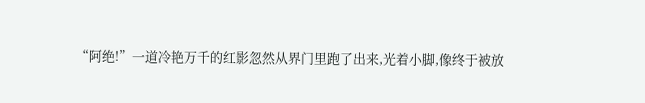“阿绝!”一道冷艳万千的红影忽然从界门里跑了出来,光着小脚,像终于被放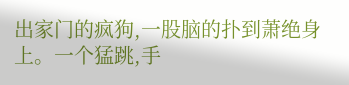出家门的疯狗,一股脑的扑到萧绝身上。一个猛跳,手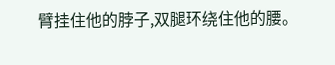臂挂住他的脖子,双腿环绕住他的腰。